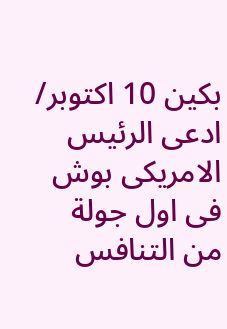بكين 10 اكتوبر/ ادعى الرئيس الامريكى بوش فى اول جولة من التنافس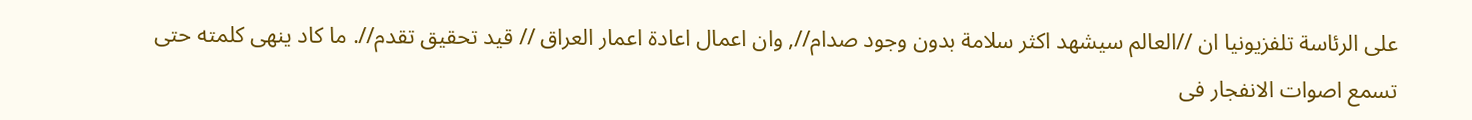على الرئاسة تلفزيونيا ان //العالم سيشهد اكثر سلامة بدون وجود صدام//, وان اعمال اعادة اعمار العراق // قيد تحقيق تقدم//. ما كاد ينهى كلمته حتى تسمع اصوات الانفجار فى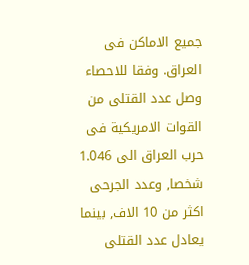جميع الاماكن فى العراق. وفقا للاحصاء وصل عدد القتلى من القوات الامريكية فى حرب العراق الى 1.046 شخصا, وعدد الجرحى اكثر من 10 الاف, بينما يعادل عدد القتلى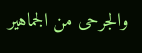والجرحى من الجماهير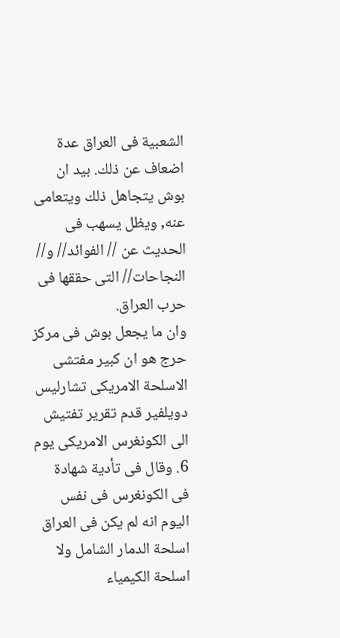الشعبية فى العراق عدة اضعاف عن ذلك. بيد ان بوش يتجاهل ذلك ويتعامى عنه, ويظل يسهب فى الحديث عن // الفوائد// و// النجاحات// التى حققها فى حرب العراق.
وان ما يجعل بوش فى مركز حرج هو ان كبير مفتشى الاسلحة الامريكى تشارليس دويلفير قدم تقرير تفتيش الى الكونغرس الامريكى يوم 6. وقال فى تأدية شهادة فى الكونغرس فى نفس اليوم انه لم يكن فى العراق اسلحة الدمار الشامل ولا اسلحة الكيمياء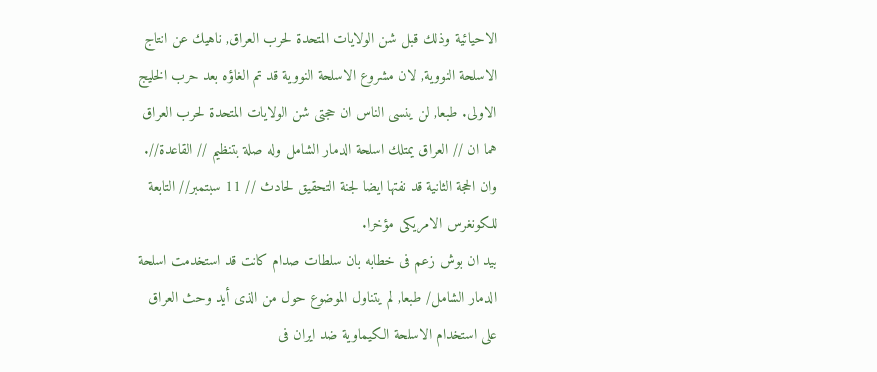الاحيائية وذلك قبل شن الولايات المتحدة لحرب العراق, ناهيك عن انتاج الاسلحة النووية, لان مشروع الاسلحة النووية قد تم الغاؤه بعد حرب الخليج الاولى. طبعا, لن ينسى الناس ان حجتى شن الولايات المتحدة لحرب العراق هما ان // العراق يمتلك اسلحة الدمار الشامل وله صلة بتنظيم // القاعدة//. وان الحجة الثانية قد نفتها ايضا لجنة التحقيق لحادث // 11 سبتمبر// التابعة للكونغرس الامريكى مؤخرا.
بيد ان بوش زعم فى خطابه بان سلطات صدام كانت قد استخدمت اسلحة الدمار الشامل/ طبعا, لم يتناول الموضوع حول من الذى أيد وحث العراق على استخدام الاسلحة الكيماوية ضد ايران فى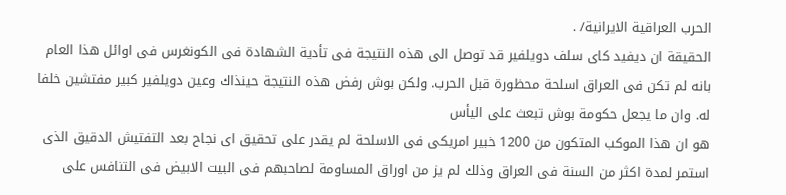الحرب العراقية الايرانية/ .
الحقيقة ان ديفيد كاى سلف دويلفير قد توصل الى هذه النتيجة فى تأدية الشهادة فى الكونغرس فى اوائل هذا العام بانه لم تكن فى العراق اسلحة محظورة قبل الحرب. ولكن بوش رفض هذه النتيجة حينذاك وعين دويلفير كبير مفتشين خلفا له. وان ما يجعل حكومة بوش تبعث على اليأس
هو ان هذا الموكب المتكون من 1200 خبير امريكى فى الاسلحة لم يقدر على تحقيق اى نجاح بعد التفتيش الدقيق الذى استمر لمدة اكثر من السنة فى العراق وذلك لم يز من اوراق المساومة لصاحبهم فى البيت الابيض فى التنافس على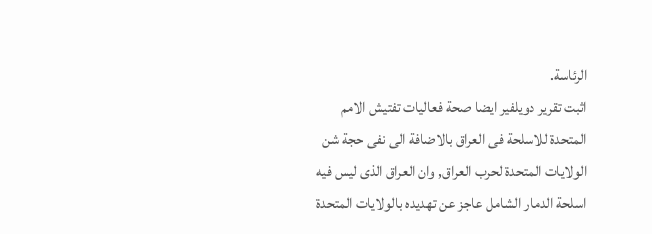الرئاسة.
اثبت تقرير دويلفير ايضا صحة فعاليات تفتيش الامم المتحدة للاسلحة فى العراق بالاضافة الى نفى حجة شن الولايات المتحدة لحرب العراق, وان العراق الذى ليس فيه اسلحة الدمار الشامل عاجز عن تهديده بالولايات المتحدة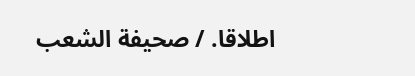اطلاقا. / صحيفة الشعب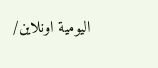اليومية اونلاين/